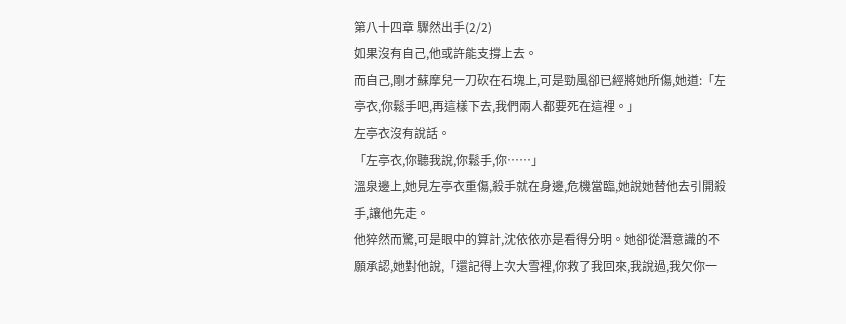第八十四章 驟然出手(2/2)
如果沒有自己,他或許能支撐上去。
而自己,剛才蘇摩兒一刀砍在石塊上,可是勁風卻已經將她所傷,她道:「左亭衣,你鬆手吧,再這樣下去,我們兩人都要死在這裡。」
左亭衣沒有說話。
「左亭衣,你聽我說,你鬆手,你……」
溫泉邊上,她見左亭衣重傷,殺手就在身邊,危機當臨,她說她替他去引開殺手,讓他先走。
他猝然而驚,可是眼中的算計,沈依依亦是看得分明。她卻從潛意識的不願承認,她對他說,「還記得上次大雪裡,你救了我回來,我說過,我欠你一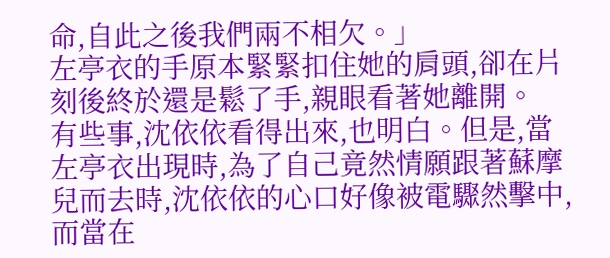命,自此之後我們兩不相欠。」
左亭衣的手原本緊緊扣住她的肩頭,卻在片刻後終於還是鬆了手,親眼看著她離開。
有些事,沈依依看得出來,也明白。但是,當左亭衣出現時,為了自己竟然情願跟著蘇摩兒而去時,沈依依的心口好像被電驟然擊中,而當在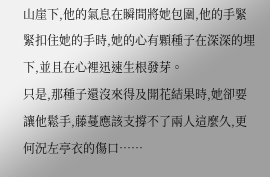山崖下,他的氣息在瞬間將她包圍,他的手緊緊扣住她的手時,她的心有顆種子在深深的埋下,並且在心裡迅速生根發芽。
只是,那種子還沒來得及開花結果時,她卻要讓他鬆手,藤蔓應該支撐不了兩人這麼久,更何況左亭衣的傷口……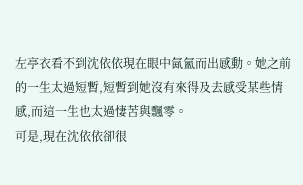左亭衣看不到沈依依現在眼中氤氳而出感動。她之前的一生太過短暫,短暫到她沒有來得及去感受某些情感,而這一生也太過悽苦與飄零。
可是,現在沈依依卻很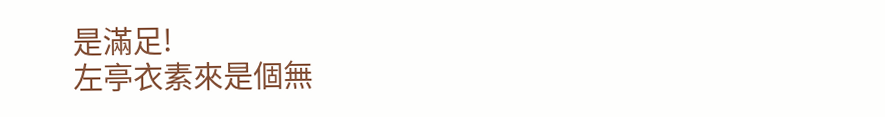是滿足!
左亭衣素來是個無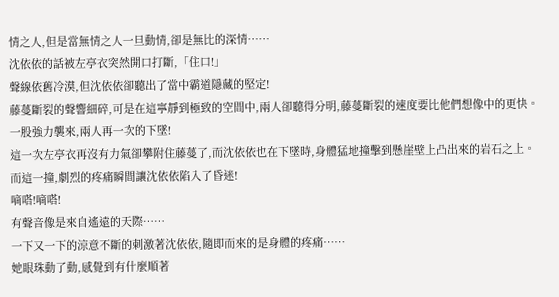情之人,但是當無情之人一旦動情,卻是無比的深情……
沈依依的話被左亭衣突然開口打斷,「住口!」
聲線依舊冷漠,但沈依依卻聽出了當中霸道隱藏的堅定!
藤蔓斷裂的聲響細碎,可是在這寧靜到極致的空間中,兩人卻聽得分明,藤蔓斷裂的速度要比他們想像中的更快。
一股強力襲來,兩人再一次的下墜!
這一次左亭衣再沒有力氣卻攀附住藤蔓了,而沈依依也在下墜時,身體猛地撞擊到懸崖壁上凸出來的岩石之上。
而這一撞,劇烈的疼痛瞬間讓沈依依陷入了昏迷!
嘀嗒!嘀嗒!
有聲音像是來自遙遠的天際……
一下又一下的涼意不斷的刺激著沈依依,隨即而來的是身體的疼痛……
她眼珠動了動,感覺到有什麼順著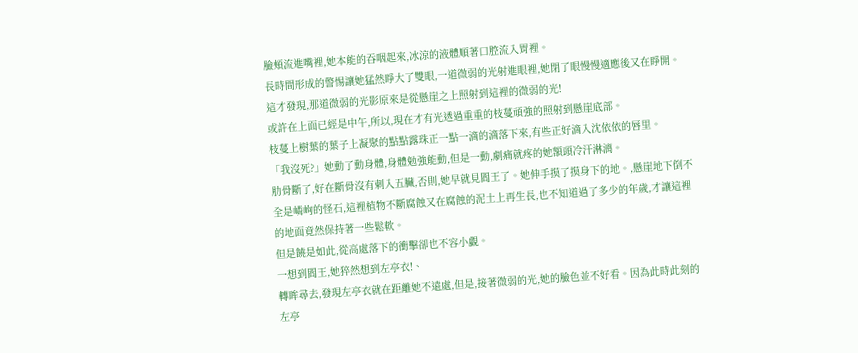臉頰流進嘴裡,她本能的吞咽起來,冰涼的液體順著口腔流入胃裡。
長時間形成的警惕讓她猛然睜大了雙眼,一道微弱的光射進眼裡,她閉了眼慢慢適應後又在睜開。
這才發現,那道微弱的光影原來是從懸崖之上照射到這裡的微弱的光!
或許在上面已經是中午,所以,現在才有光透過重重的枝蔓頑強的照射到懸崖底部。
枝蔓上樹葉的葉子上凝聚的點點露珠正一點一滴的滴落下來,有些正好滴入沈依依的唇里。
「我沒死?」她動了動身體,身體勉強能動,但是一動,劇痛就疼的她額頭冷汗淋漓。
肋骨斷了,好在斷骨沒有刺入五臟,否則,她早就見閻王了。她伸手摸了摸身下的地。,懸崖地下倒不全是嶙峋的怪石,這裡植物不斷腐蝕又在腐蝕的泥土上再生長,也不知道過了多少的年歲,才讓這裡的地面竟然保持著一些鬆軟。
但是饒是如此,從高處落下的衝擊卻也不容小覷。
一想到閻王,她猝然想到左亭衣!、
轉眸尋去,發現左亭衣就在距離她不遠處,但是,接著微弱的光,她的臉色並不好看。因為此時此刻的左亭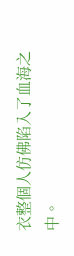衣整個人仿佛陷入了血海之中。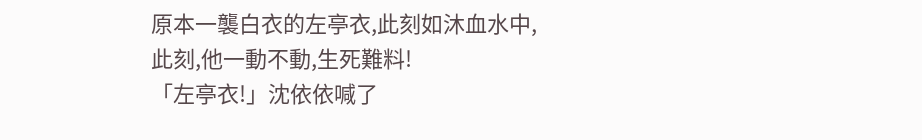原本一襲白衣的左亭衣,此刻如沐血水中,此刻,他一動不動,生死難料!
「左亭衣!」沈依依喊了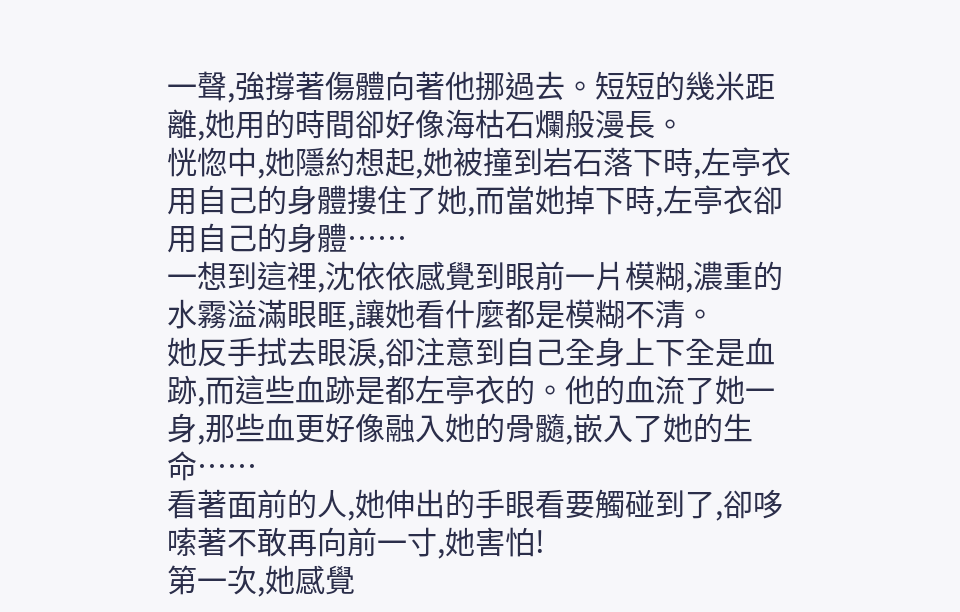一聲,強撐著傷體向著他挪過去。短短的幾米距離,她用的時間卻好像海枯石爛般漫長。
恍惚中,她隱約想起,她被撞到岩石落下時,左亭衣用自己的身體摟住了她,而當她掉下時,左亭衣卻用自己的身體……
一想到這裡,沈依依感覺到眼前一片模糊,濃重的水霧溢滿眼眶,讓她看什麼都是模糊不清。
她反手拭去眼淚,卻注意到自己全身上下全是血跡,而這些血跡是都左亭衣的。他的血流了她一身,那些血更好像融入她的骨髓,嵌入了她的生命……
看著面前的人,她伸出的手眼看要觸碰到了,卻哆嗦著不敢再向前一寸,她害怕!
第一次,她感覺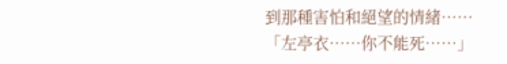到那種害怕和絕望的情緒……
「左亭衣……你不能死……」